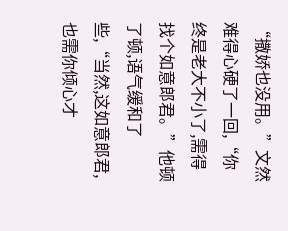“撒娇也没用。”文然难得心硬了一回,“你终是老大不小了,需得找个如意郎君。”他顿了顿,语气缓和了些,“当然,这如意郎君,也需你倾心才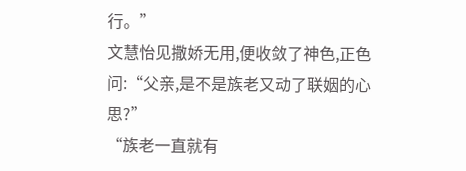行。”
文慧怡见撒娇无用,便收敛了神色,正色问:“父亲,是不是族老又动了联姻的心思?”
“族老一直就有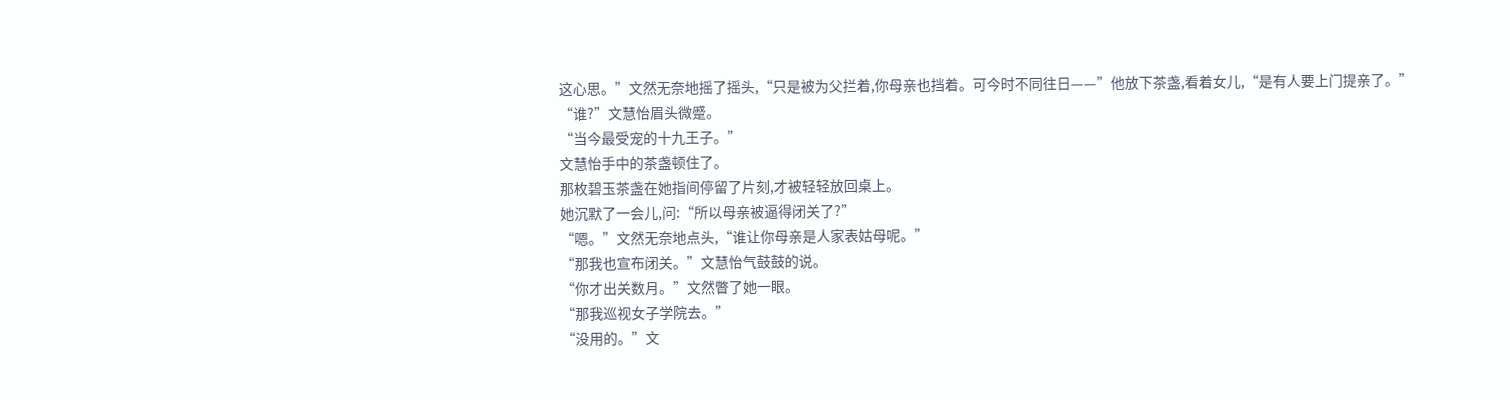这心思。”文然无奈地摇了摇头,“只是被为父拦着,你母亲也挡着。可今时不同往日——”他放下茶盏,看着女儿,“是有人要上门提亲了。”
“谁?”文慧怡眉头微蹙。
“当今最受宠的十九王子。”
文慧怡手中的茶盏顿住了。
那枚碧玉茶盏在她指间停留了片刻,才被轻轻放回桌上。
她沉默了一会儿,问:“所以母亲被逼得闭关了?”
“嗯。”文然无奈地点头,“谁让你母亲是人家表姑母呢。”
“那我也宣布闭关。”文慧怡气鼓鼓的说。
“你才出关数月。”文然瞥了她一眼。
“那我巡视女子学院去。”
“没用的。”文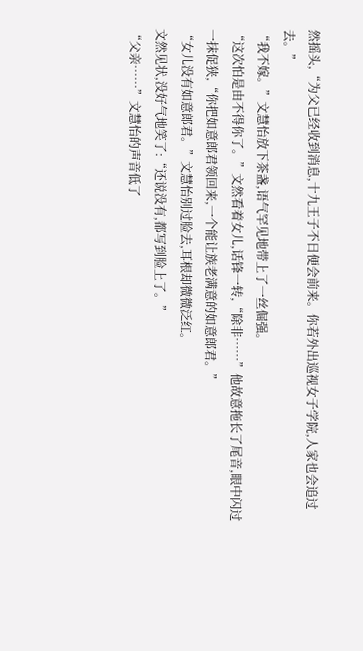然摇头,“为父已经收到消息,十九王子不日便会前来。你若外出巡视女子学院,人家也会追过去。”
“我不嫁。”文慧怡放下茶盏,语气罕见地带上了一丝倔强。
“这次怕是由不得你了。”文然看着女儿,话锋一转,“除非……”他故意拖长了尾音,眼中闪过一抹促狭,“你把如意郎君领回来,一个能让族老满意的如意郎君。”
“女儿没有如意郎君。”文慧怡别过脸去,耳根却微微泛红。
文然见状,没好气地笑了:“还说没有,都写到脸上了。”
“父亲……”文慧怡的声音低了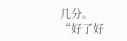几分。
“好了好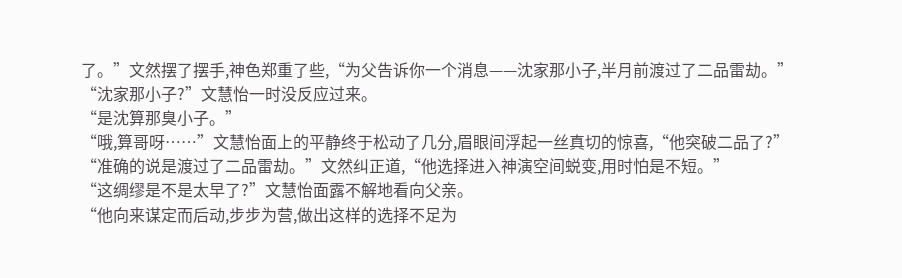了。”文然摆了摆手,神色郑重了些,“为父告诉你一个消息——沈家那小子,半月前渡过了二品雷劫。”
“沈家那小子?”文慧怡一时没反应过来。
“是沈算那臭小子。”
“哦,算哥呀……”文慧怡面上的平静终于松动了几分,眉眼间浮起一丝真切的惊喜,“他突破二品了?”
“准确的说是渡过了二品雷劫。”文然纠正道,“他选择进入神演空间蜕变,用时怕是不短。”
“这绸缪是不是太早了?”文慧怡面露不解地看向父亲。
“他向来谋定而后动,步步为营,做出这样的选择不足为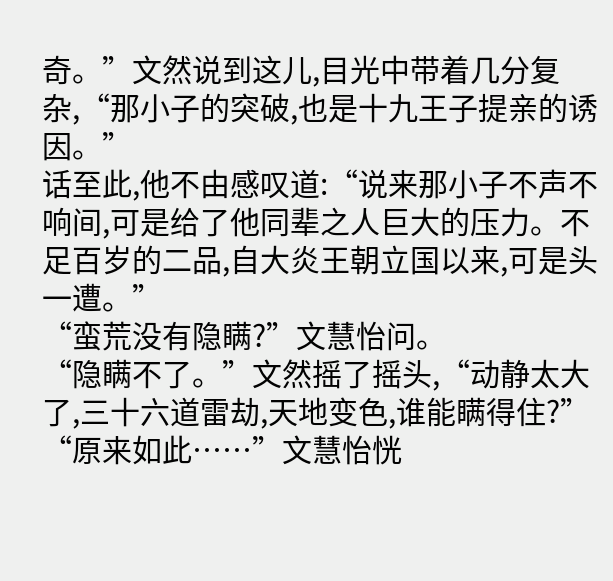奇。”文然说到这儿,目光中带着几分复杂,“那小子的突破,也是十九王子提亲的诱因。”
话至此,他不由感叹道:“说来那小子不声不响间,可是给了他同辈之人巨大的压力。不足百岁的二品,自大炎王朝立国以来,可是头一遭。”
“蛮荒没有隐瞒?”文慧怡问。
“隐瞒不了。”文然摇了摇头,“动静太大了,三十六道雷劫,天地变色,谁能瞒得住?”
“原来如此……”文慧怡恍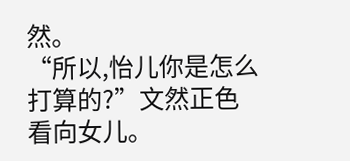然。
“所以,怡儿你是怎么打算的?”文然正色看向女儿。